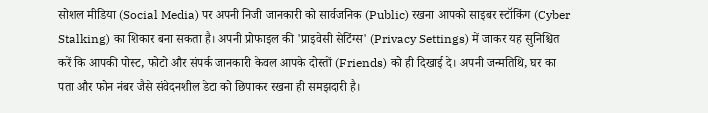सोशल मीडिया (Social Media) पर अपनी निजी जानकारी को सार्वजनिक (Public) रखना आपको साइबर स्टॉकिंग (Cyber Stalking) का शिकार बना सकता है। अपनी प्रोफाइल की 'प्राइवेसी सेटिंग्स' (Privacy Settings) में जाकर यह सुनिश्चित करें कि आपकी पोस्ट, फोटो और संपर्क जानकारी केवल आपके दोस्तों (Friends) को ही दिखाई दे। अपनी जन्मतिथि, घर का पता और फोन नंबर जैसे संवेदनशील डेटा को छिपाकर रखना ही समझदारी है।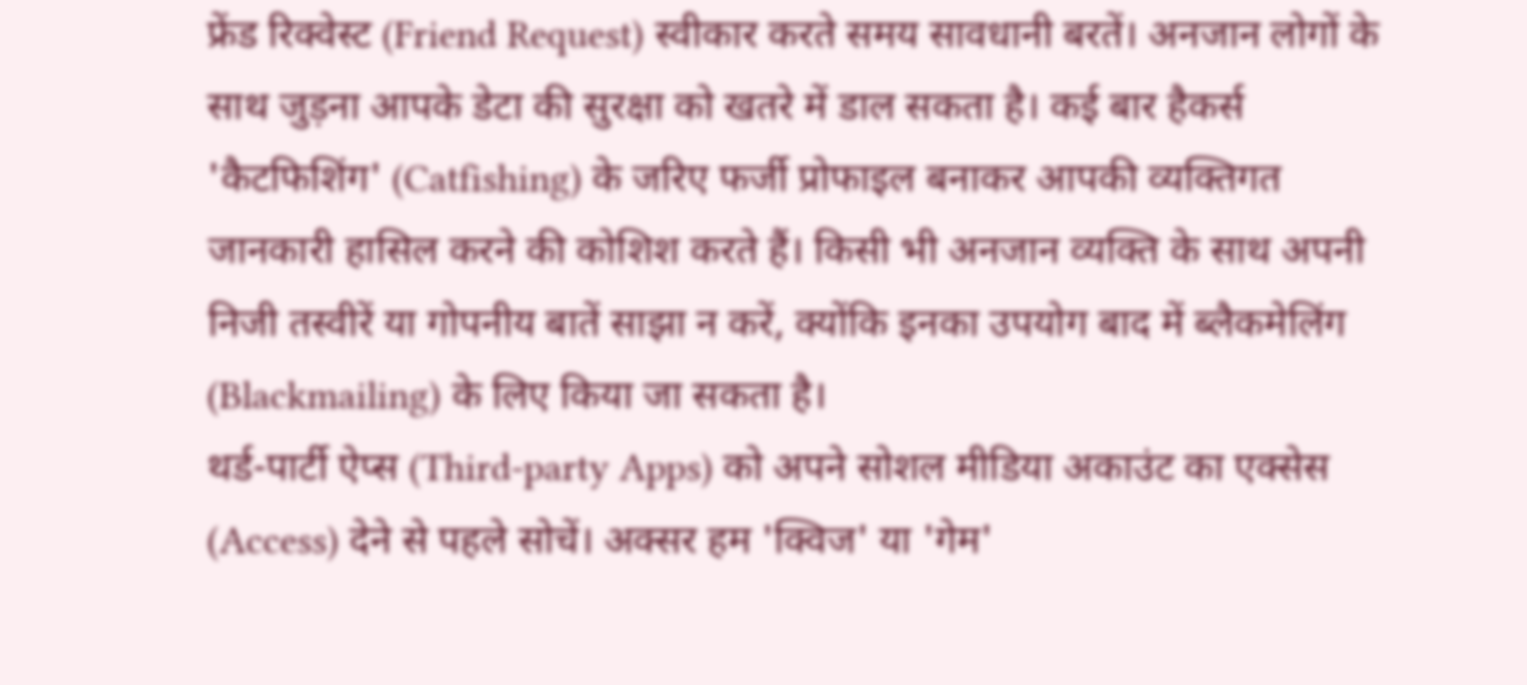फ्रेंड रिक्वेस्ट (Friend Request) स्वीकार करते समय सावधानी बरतें। अनजान लोगों के साथ जुड़ना आपके डेटा की सुरक्षा को खतरे में डाल सकता है। कई बार हैकर्स 'कैटफिशिंग' (Catfishing) के जरिए फर्जी प्रोफाइल बनाकर आपकी व्यक्तिगत जानकारी हासिल करने की कोशिश करते हैं। किसी भी अनजान व्यक्ति के साथ अपनी निजी तस्वीरें या गोपनीय बातें साझा न करें, क्योंकि इनका उपयोग बाद में ब्लैकमेलिंग (Blackmailing) के लिए किया जा सकता है।
थर्ड-पार्टी ऐप्स (Third-party Apps) को अपने सोशल मीडिया अकाउंट का एक्सेस (Access) देने से पहले सोचें। अक्सर हम 'क्विज' या 'गेम'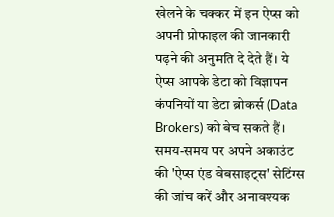खेलने के चक्कर में इन ऐप्स को अपनी प्रोफाइल की जानकारी पढ़ने की अनुमति दे देते हैं। ये ऐप्स आपके डेटा को विज्ञापन कंपनियों या डेटा ब्रोकर्स (Data Brokers) को बेच सकते हैं। समय-समय पर अपने अकाउंट की 'ऐप्स एंड वेबसाइट्स' सेटिंग्स की जांच करें और अनावश्यक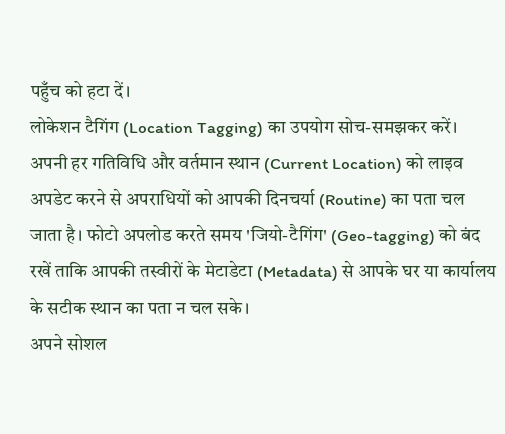पहुँच को हटा दें।
लोकेशन टैगिंग (Location Tagging) का उपयोग सोच-समझकर करें। अपनी हर गतिविधि और वर्तमान स्थान (Current Location) को लाइव अपडेट करने से अपराधियों को आपकी दिनचर्या (Routine) का पता चल जाता है। फोटो अपलोड करते समय 'जियो-टैगिंग' (Geo-tagging) को बंद रखें ताकि आपकी तस्वीरों के मेटाडेटा (Metadata) से आपके घर या कार्यालय के सटीक स्थान का पता न चल सके।
अपने सोशल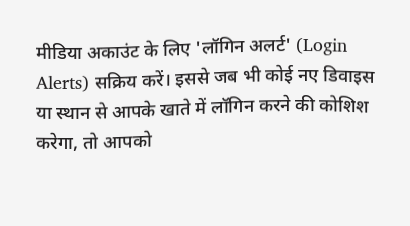मीडिया अकाउंट के लिए 'लॉगिन अलर्ट' (Login Alerts) सक्रिय करें। इससे जब भी कोई नए डिवाइस या स्थान से आपके खाते में लॉगिन करने की कोशिश करेगा, तो आपको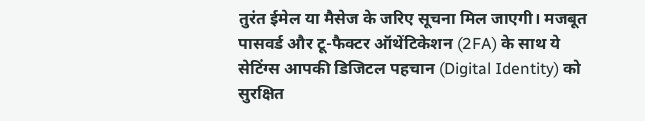तुरंत ईमेल या मैसेज के जरिए सूचना मिल जाएगी। मजबूत पासवर्ड और टू-फैक्टर ऑथेंटिकेशन (2FA) के साथ ये सेटिंग्स आपकी डिजिटल पहचान (Digital Identity) को सुरक्षित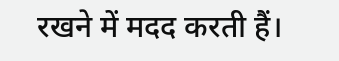रखने में मदद करती हैं।